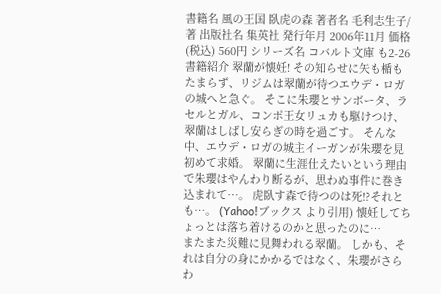書籍名 風の王国 臥虎の森 著者名 毛利志生子/著 出版社名 集英社 発行年月 2006年11月 価格(税込) 560円 シリーズ名 コバルト文庫 も2-26 書籍紹介 翠蘭が懐妊! その知らせに矢も楯もたまらず、リジムは翠蘭が待つエウデ・ロガの城へと急ぐ。 そこに朱瓔とサンボータ、ラセルとガル、コンポ王女リュカも駆けつけ、 翠蘭はしばし安らぎの時を過ごす。 そんな中、エウデ・ロガの城主イーガンが朱瓔を見初めて求婚。 翠蘭に生涯仕えたいという理由で朱瓔はやんわり断るが、思わぬ事件に巻き込まれて…。 虎臥す森で待つのは死!?それとも…。 (Yahoo!ブックス より引用) 懐妊してちょっとは落ち着けるのかと思ったのに…
またまた災難に見舞われる翠蘭。 しかも、それは自分の身にかかるではなく、朱瓔がさらわ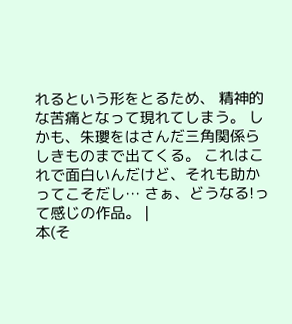れるという形をとるため、 精神的な苦痛となって現れてしまう。 しかも、朱瓔をはさんだ三角関係らしきものまで出てくる。 これはこれで面白いんだけど、それも助かってこそだし… さぁ、どうなる!って感じの作品。 |
本(そ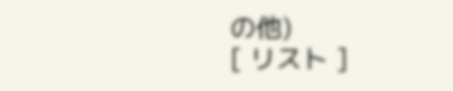の他)
[ リスト ]